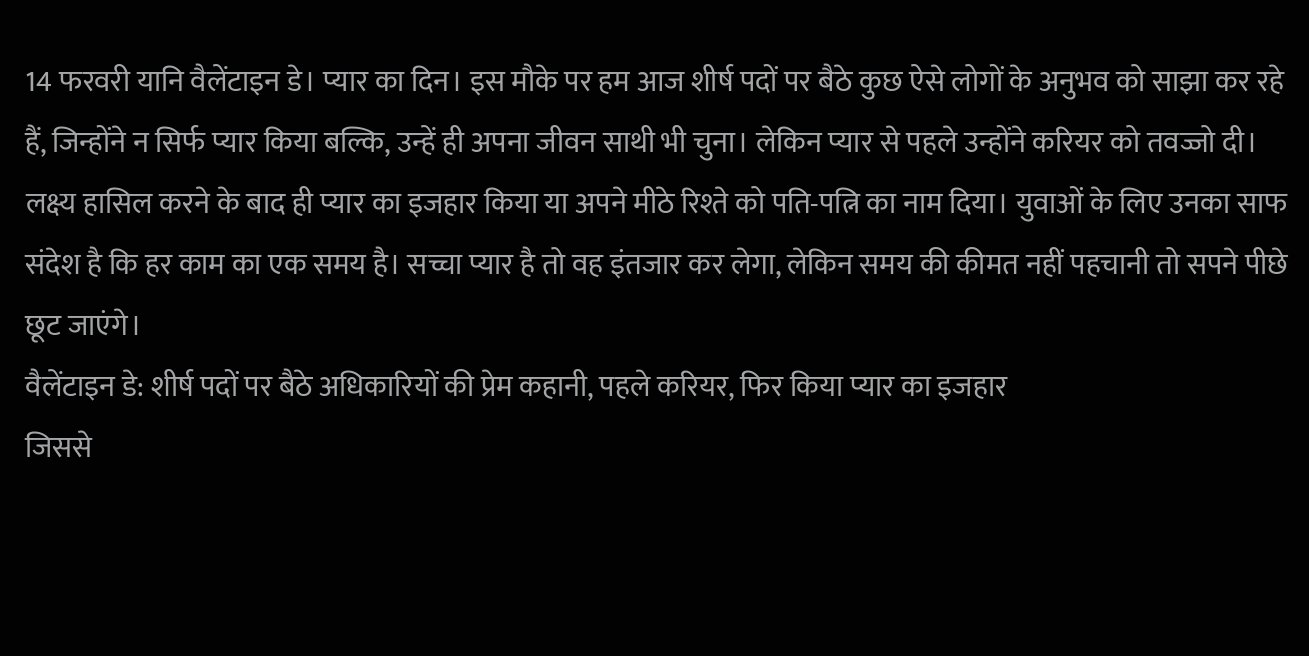14 फरवरी यानि वैलेंटाइन डे। प्यार का दिन। इस मौके पर हम आज शीर्ष पदों पर बैठे कुछ ऐसे लोगों के अनुभव को साझा कर रहे हैं, जिन्होंने न सिर्फ प्यार किया बल्कि, उन्हें ही अपना जीवन साथी भी चुना। लेकिन प्यार से पहले उन्होंने करियर को तवज्जो दी। लक्ष्य हासिल करने के बाद ही प्यार का इजहार किया या अपने मीठे रिश्ते को पति-पत्नि का नाम दिया। युवाओं के लिए उनका साफ संदेश है कि हर काम का एक समय है। सच्चा प्यार है तो वह इंतजार कर लेगा, लेकिन समय की कीमत नहीं पहचानी तो सपने पीछे छूट जाएंगे।
वैलेंटाइन डे: शीर्ष पदों पर बैठे अधिकारियों की प्रेम कहानी, पहले करियर, फिर किया प्यार का इजहार
जिससे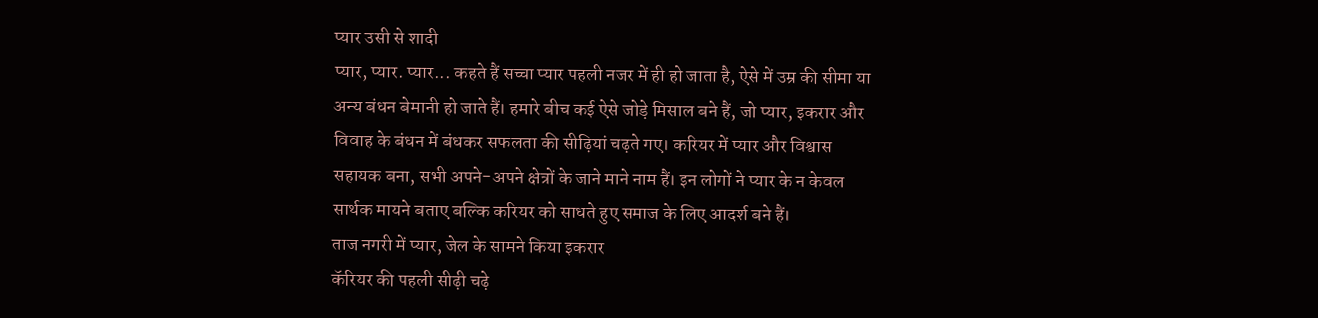प्यार उसी से शादी
प्यार, प्यार. प्यार... कहते हैं सच्चा प्यार पहली नजर में ही हो जाता है, ऐसे में उम्र की सीमा या अन्य बंधन बेमानी हो जाते हैं। हमारे बीच कई ऐसे जोड़े मिसाल बने हैं, जो प्यार, इकरार और विवाह के बंधन में बंधकर सफलता की सीढ़ियां चढ़ते गए। करियर में प्यार और विश्वास सहायक बना, सभी अपने-अपने क्षेत्रों के जाने माने नाम हैं। इन लोगों ने प्यार के न केवल सार्थक मायने बताए बल्कि करियर को साधते हुए समाज के लिए आदर्श बने हैं।
ताज नगरी में प्यार, जेल के सामने किया इकरार
कॅरियर की पहली सीढ़ी चढ़े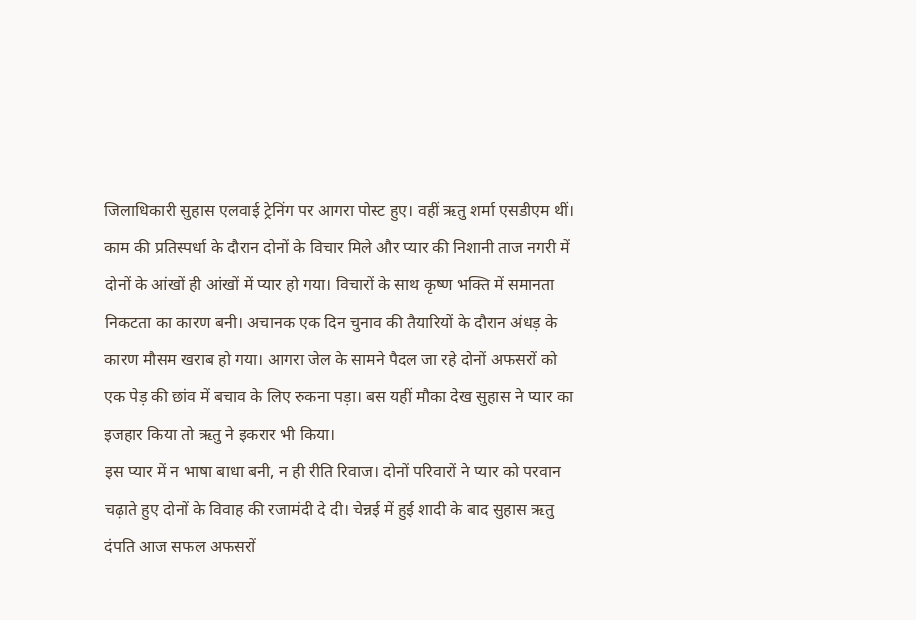जिलाधिकारी सुहास एलवाई ट्रेनिंग पर आगरा पोस्ट हुए। वहीं ऋतु शर्मा एसडीएम थीं। काम की प्रतिस्पर्धा के दौरान दोनों के विचार मिले और प्यार की निशानी ताज नगरी में दोनों के आंखों ही आंखों में प्यार हो गया। विचारों के साथ कृष्ण भक्ति में समानता निकटता का कारण बनी। अचानक एक दिन चुनाव की तैयारियों के दौरान अंधड़ के कारण मौसम खराब हो गया। आगरा जेल के सामने पैदल जा रहे दोनों अफसरों को एक पेड़ की छांव में बचाव के लिए रुकना पड़ा। बस यहीं मौका देख सुहास ने प्यार का इजहार किया तो ऋतु ने इकरार भी किया।
इस प्यार में न भाषा बाधा बनी, न ही रीति रिवाज। दोनों परिवारों ने प्यार को परवान चढ़ाते हुए दोनों के विवाह की रजामंदी दे दी। चेन्नई में हुई शादी के बाद सुहास ऋतु दंपति आज सफल अफसरों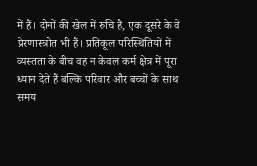में हैं। दोनों की खेल में रुचि है, एक दूसरे के वे प्रेरणास्त्रोत भी हैं। प्रतिकूल परिस्थितियों में व्यस्तता के बीच वह न केवल कर्म क्षेत्र में पूरा ध्यान देते हैं बल्कि परिवार और बच्चों के साथ समय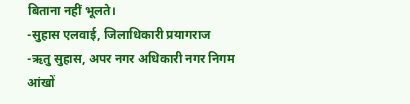बिताना नहीं भूलते।
-सुहास एलवाई, जिलाधिकारी प्रयागराज
-ऋतु सुहास, अपर नगर अधिकारी नगर निगम
आंखों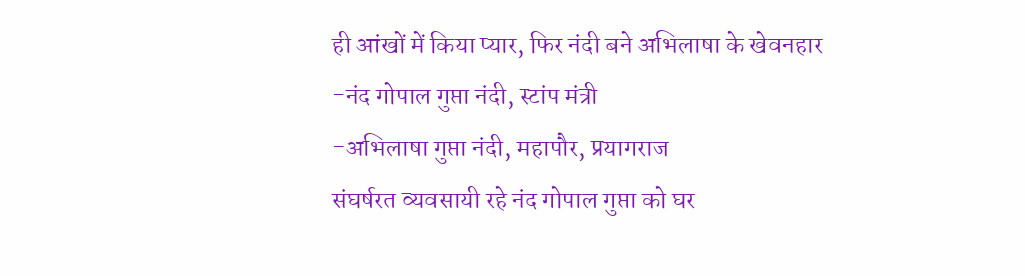ही आंखों में किया प्यार, फिर नंदी बने अभिलाषा के खेवनहार
-नंद गोपाल गुप्ता नंदी, स्टांप मंत्री
-अभिलाषा गुप्ता नंदी, महापौर, प्रयागराज
संघर्षरत व्यवसायी रहे नंद गोपाल गुप्ता को घर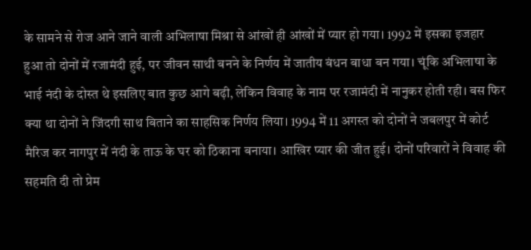के सामने से रोज आने जाने वाली अभिलाषा मिश्रा से आंखों ही आंखों में प्यार हो गया। 1992 में इसका इजहार हुआ तो दोनों में रजामंदी हुई, पर जीवन साथी बनने के निर्णय में जातीय बंधन बाधा बन गया। चूंकि अभिलाषा के भाई नंदी के दोस्त थे इसलिए बात कुछ आगे बढ़ी, लेकिन विवाह के नाम पर रजामंदी में नानुकर होती रही। बस फिर क्या था दोनों ने जिंदगी साथ बिताने का साहसिक निर्णय लिया। 1994 में 11 अगस्त को दोनों ने जबलपुर में कोर्ट मैरिज कर नागपुर में नंदी के ताऊ के घर को ठिकाना बनाया। आखिर प्यार की जीत हुई। दोनों परिवारों ने विवाह की सहमति दी तो प्रेम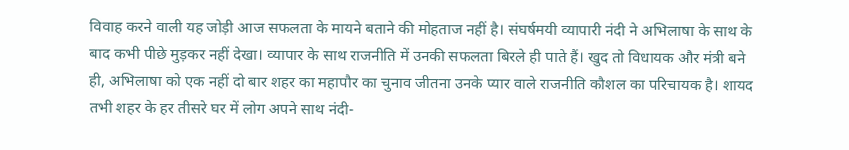विवाह करने वाली यह जोड़ी आज सफलता के मायने बताने की मोहताज नहीं है। संघर्षमयी व्यापारी नंदी ने अभिलाषा के साथ के बाद कभी पीछे मुड़कर नहीं देखा। व्यापार के साथ राजनीति में उनकी सफलता बिरले ही पाते हैं। खुद तो विधायक और मंत्री बने ही, अभिलाषा को एक नहीं दो बार शहर का महापौर का चुनाव जीतना उनके प्यार वाले राजनीति कौशल का परिचायक है। शायद तभी शहर के हर तीसरे घर में लोग अपने साथ नंदी-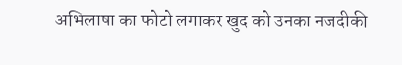अभिलाषा का फोटो लगाकर खुद को उनका नजदीकी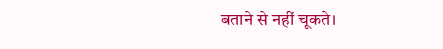बताने से नहीं चूकते।